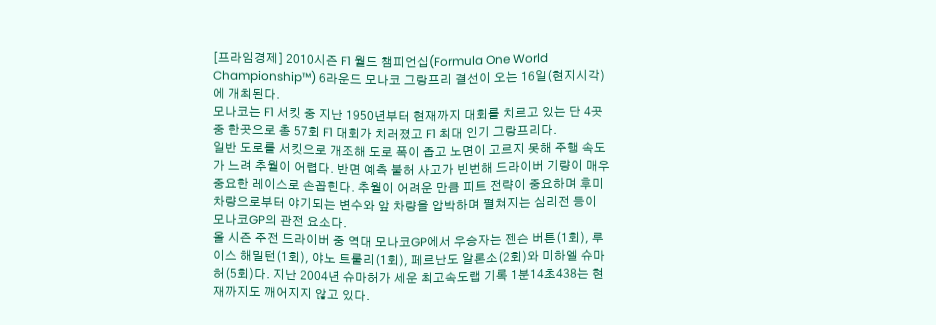[프라임경제] 2010시즌 F1 월드 챔피언십(Formula One World Championship™) 6라운드 모나코 그랑프리 결선이 오는 16일(현지시각)에 개최된다.
모나코는 F1 서킷 중 지난 1950년부터 현재까지 대회를 치르고 있는 단 4곳 중 한곳으로 총 57회 F1 대회가 치러졌고 F1 최대 인기 그랑프리다.
일반 도로를 서킷으로 개조해 도로 폭이 좁고 노면이 고르지 못해 주행 속도가 느려 추월이 어렵다. 반면 예측 불허 사고가 빈번해 드라이버 기량이 매우 중요한 레이스로 손꼽힌다. 추월이 어려운 만큼 피트 전략이 중요하며 후미 차량으로부터 야기되는 변수와 앞 차량을 압박하며 펼쳐지는 심리전 등이 모나코GP의 관전 요소다.
올 시즌 주전 드라이버 중 역대 모나코GP에서 우승자는 젠슨 버튼(1회), 루이스 해밀턴(1회), 야노 트룰리(1회), 페르난도 알론소(2회)와 미하엘 슈마허(5회)다. 지난 2004년 슈마허가 세운 최고속도랩 기록 1분14초438는 현재까지도 깨어지지 않고 있다.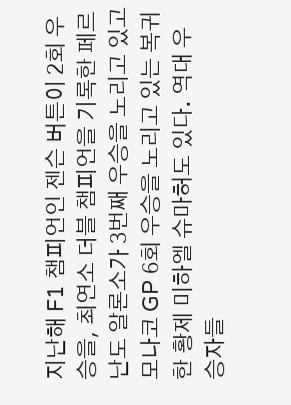지난해 F1 챔피언인 젠슨 버튼이 2회 우승을, 최연소 더블 챔피언을 기록한 페르난도 알론소가 3번째 우승을 노리고 있고 모나코 GP 6회 우승을 노리고 있는 복귀한 황제 미하엘 슈마허도 있다. 역대 우승자들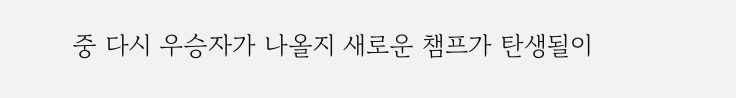중 다시 우승자가 나올지 새로운 챔프가 탄생될이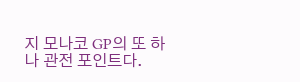지 모나코 GP의 또 하나 관전 포인트다.